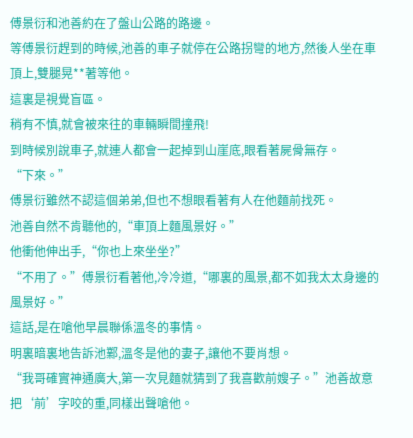傅景衍和池善約在了盤山公路的路邊。
等傅景衍趕到的時候,池善的車子就停在公路拐彎的地方,然後人坐在車頂上,雙腿晃**著等他。
這裏是視覺盲區。
稍有不慎,就會被來往的車輛瞬間撞飛!
到時候別說車子,就連人都會一起掉到山崖底,眼看著屍骨無存。
“下來。”
傅景衍雖然不認這個弟弟,但也不想眼看著有人在他麵前找死。
池善自然不肯聽他的,“車頂上麵風景好。”
他衝他伸出手,“你也上來坐坐?”
“不用了。”傅景衍看著他,冷冷道,“哪裏的風景,都不如我太太身邊的風景好。”
這話,是在嗆他早晨聯係溫冬的事情。
明裏暗裏地告訴池鄴,溫冬是他的妻子,讓他不要肖想。
“我哥確實神通廣大,第一次見麵就猜到了我喜歡前嫂子。”池善故意把‘前’字咬的重,同樣出聲嗆他。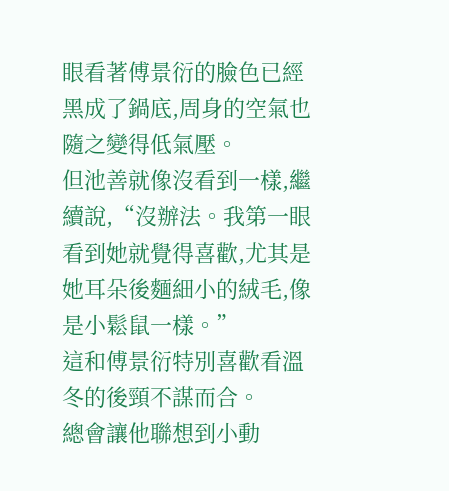眼看著傅景衍的臉色已經黑成了鍋底,周身的空氣也隨之變得低氣壓。
但池善就像沒看到一樣,繼續說,“沒辦法。我第一眼看到她就覺得喜歡,尤其是她耳朵後麵細小的絨毛,像是小鬆鼠一樣。”
這和傅景衍特別喜歡看溫冬的後頸不謀而合。
總會讓他聯想到小動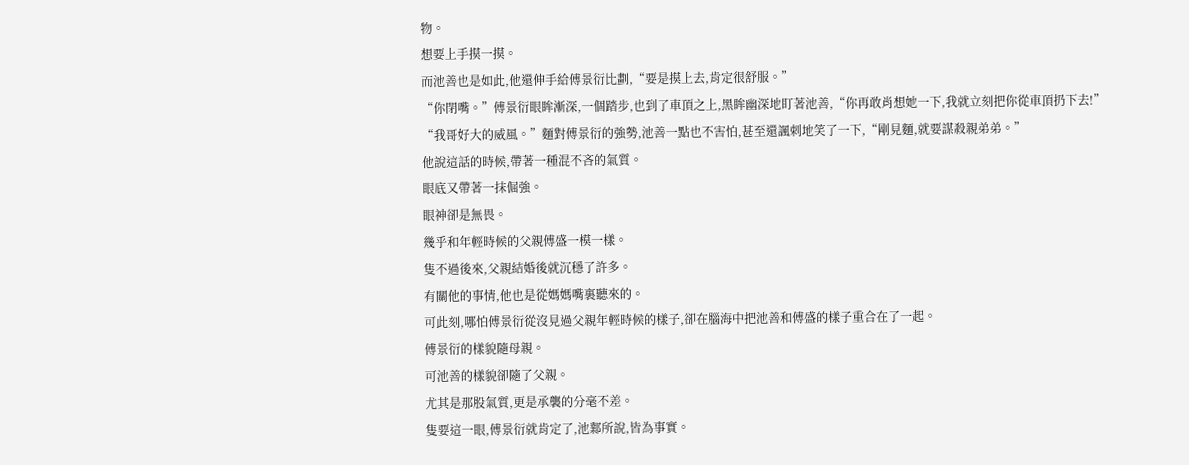物。
想要上手摸一摸。
而池善也是如此,他還伸手給傅景衍比劃,“要是摸上去,肯定很舒服。”
“你閉嘴。”傅景衍眼眸漸深,一個踏步,也到了車頂之上,黑眸幽深地盯著池善,“你再敢肖想她一下,我就立刻把你從車頂扔下去!”
“我哥好大的威風。”麵對傅景衍的強勢,池善一點也不害怕,甚至還諷刺地笑了一下,“剛見麵,就要謀殺親弟弟。”
他說這話的時候,帶著一種混不吝的氣質。
眼底又帶著一抹倔強。
眼神卻是無畏。
幾乎和年輕時候的父親傅盛一模一樣。
隻不過後來,父親結婚後就沉穩了許多。
有關他的事情,他也是從媽媽嘴裏聽來的。
可此刻,哪怕傅景衍從沒見過父親年輕時候的樣子,卻在腦海中把池善和傅盛的樣子重合在了一起。
傅景衍的樣貌隨母親。
可池善的樣貌卻隨了父親。
尤其是那股氣質,更是承襲的分毫不差。
隻要這一眼,傅景衍就肯定了,池鄴所說,皆為事實。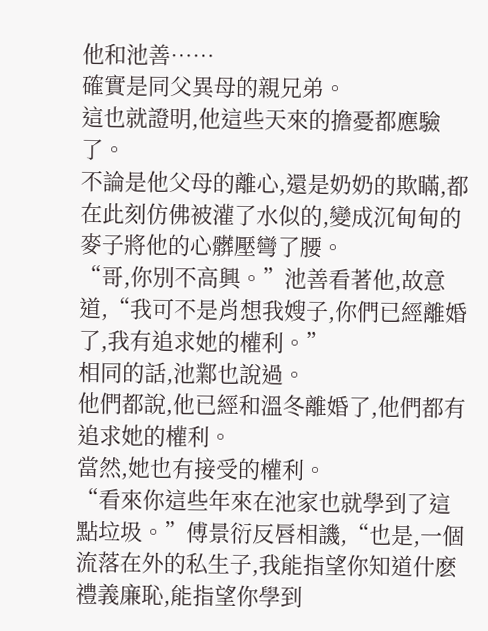他和池善……
確實是同父異母的親兄弟。
這也就證明,他這些天來的擔憂都應驗了。
不論是他父母的離心,還是奶奶的欺瞞,都在此刻仿佛被灌了水似的,變成沉甸甸的麥子將他的心髒壓彎了腰。
“哥,你別不高興。”池善看著他,故意道,“我可不是肖想我嫂子,你們已經離婚了,我有追求她的權利。”
相同的話,池鄴也說過。
他們都說,他已經和溫冬離婚了,他們都有追求她的權利。
當然,她也有接受的權利。
“看來你這些年來在池家也就學到了這點垃圾。”傅景衍反唇相譏,“也是,一個流落在外的私生子,我能指望你知道什麽禮義廉恥,能指望你學到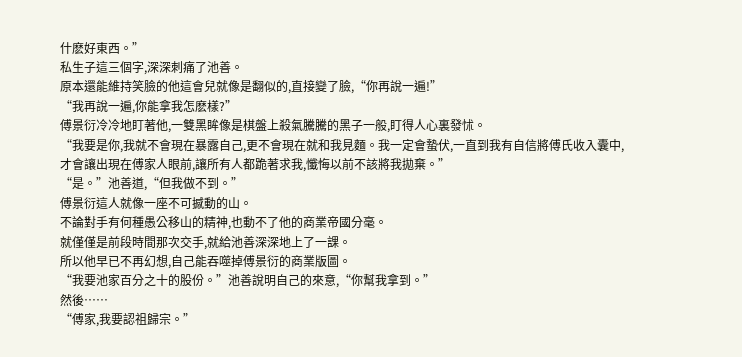什麽好東西。”
私生子這三個字,深深刺痛了池善。
原本還能維持笑臉的他這會兒就像是翻似的,直接變了臉,“你再說一遍!”
“我再說一遍,你能拿我怎麽樣?”
傅景衍冷冷地盯著他,一雙黑眸像是棋盤上殺氣騰騰的黑子一般,盯得人心裏發怵。
“我要是你,我就不會現在暴露自己,更不會現在就和我見麵。我一定會蟄伏,一直到我有自信將傅氏收入囊中,才會讓出現在傅家人眼前,讓所有人都跪著求我,懺悔以前不該將我拋棄。”
“是。”池善道,“但我做不到。”
傅景衍這人就像一座不可撼動的山。
不論對手有何種愚公移山的精神,也動不了他的商業帝國分毫。
就僅僅是前段時間那次交手,就給池善深深地上了一課。
所以他早已不再幻想,自己能吞噬掉傅景衍的商業版圖。
“我要池家百分之十的股份。”池善說明自己的來意,“你幫我拿到。”
然後……
“傅家,我要認祖歸宗。”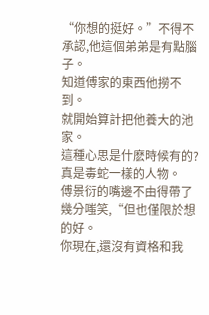“你想的挺好。”不得不承認,他這個弟弟是有點腦子。
知道傅家的東西他撈不到。
就開始算計把他養大的池家。
這種心思是什麽時候有的?
真是毒蛇一樣的人物。
傅景衍的嘴邊不由得帶了幾分嗤笑,“但也僅限於想的好。
你現在,還沒有資格和我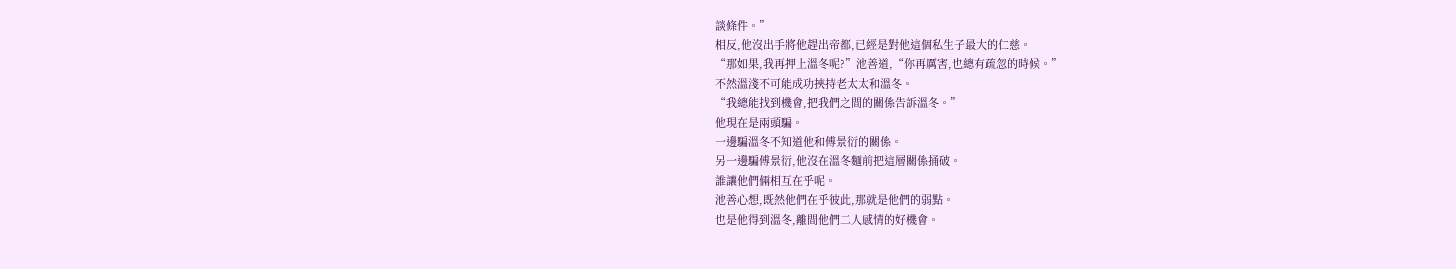談條件。”
相反,他沒出手將他趕出帝都,已經是對他這個私生子最大的仁慈。
“那如果,我再押上溫冬呢?”池善道,“你再厲害,也總有疏忽的時候。”
不然溫淺不可能成功挾持老太太和溫冬。
“我總能找到機會,把我們之間的關係告訴溫冬。”
他現在是兩頭騙。
一邊騙溫冬不知道他和傅景衍的關係。
另一邊騙傅景衍,他沒在溫冬麵前把這層關係捅破。
誰讓他們倆相互在乎呢。
池善心想,既然他們在乎彼此,那就是他們的弱點。
也是他得到溫冬,離間他們二人感情的好機會。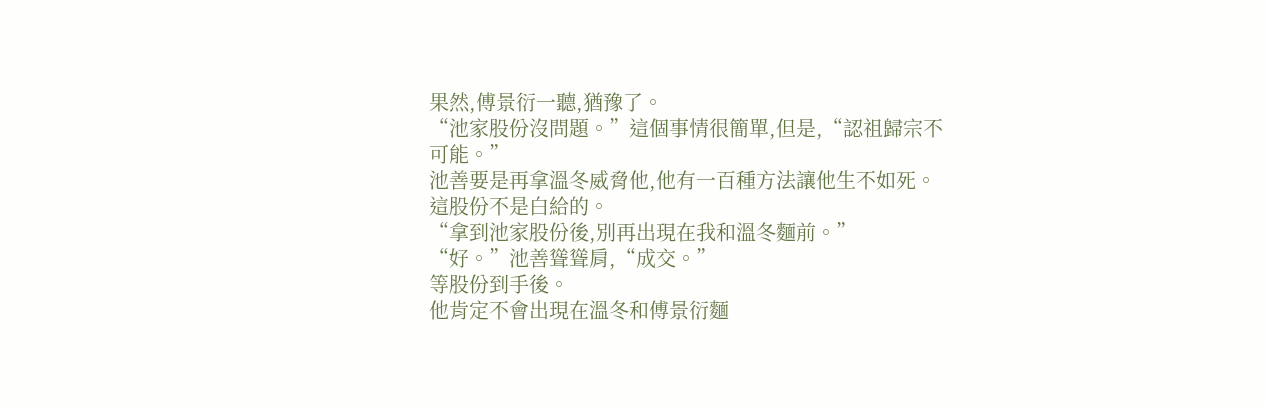果然,傅景衍一聽,猶豫了。
“池家股份沒問題。”這個事情很簡單,但是,“認祖歸宗不可能。”
池善要是再拿溫冬威脅他,他有一百種方法讓他生不如死。
這股份不是白給的。
“拿到池家股份後,別再出現在我和溫冬麵前。”
“好。”池善聳聳肩,“成交。”
等股份到手後。
他肯定不會出現在溫冬和傅景衍麵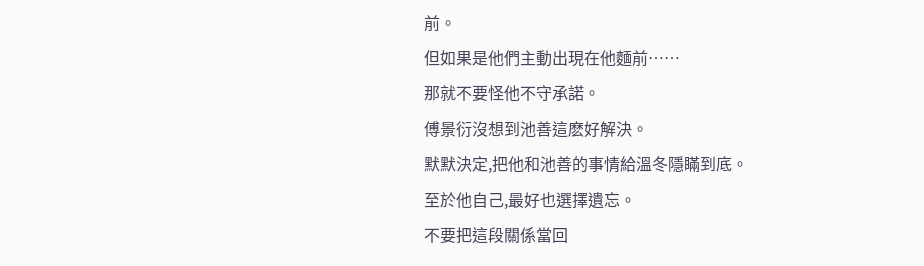前。
但如果是他們主動出現在他麵前……
那就不要怪他不守承諾。
傅景衍沒想到池善這麽好解決。
默默決定,把他和池善的事情給溫冬隱瞞到底。
至於他自己,最好也選擇遺忘。
不要把這段關係當回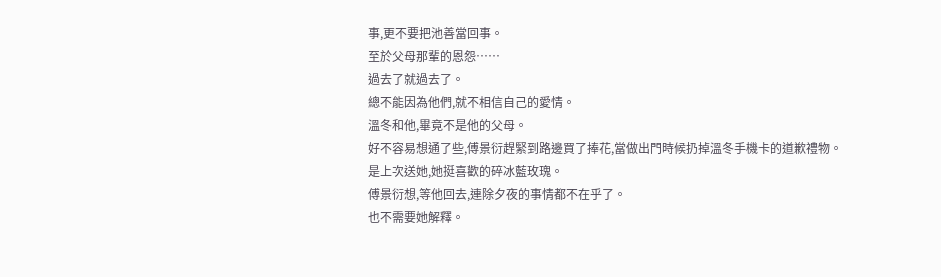事,更不要把池善當回事。
至於父母那輩的恩怨……
過去了就過去了。
總不能因為他們,就不相信自己的愛情。
溫冬和他,畢竟不是他的父母。
好不容易想通了些,傅景衍趕緊到路邊買了捧花,當做出門時候扔掉溫冬手機卡的道歉禮物。
是上次送她,她挺喜歡的碎冰藍玫瑰。
傅景衍想,等他回去,連除夕夜的事情都不在乎了。
也不需要她解釋。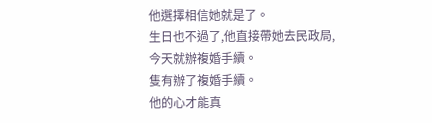他選擇相信她就是了。
生日也不過了,他直接帶她去民政局,今天就辦複婚手續。
隻有辦了複婚手續。
他的心才能真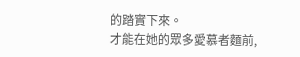的踏實下來。
才能在她的眾多愛慕者麵前,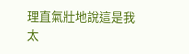理直氣壯地說這是我太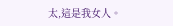太,這是我女人。